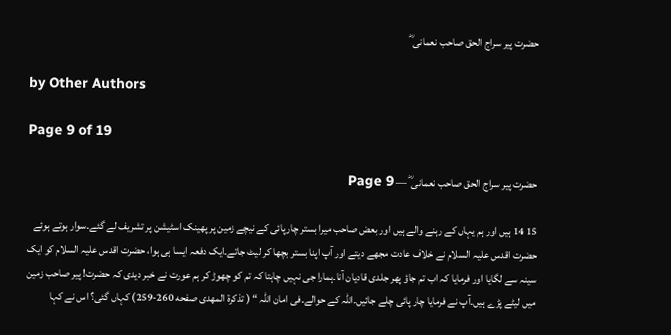حضرت پیر سراج الحق صاحب نعمانی ؓ

by Other Authors

Page 9 of 19

حضرت پیر سراج الحق صاحب نعمانی ؓ — Page 9

15 14 ہیں اور ہم یہاں کے رہنے والے ہیں اور بعض صاحب میرا بستر چارپائی کے نیچے زمین پر پھینک اسٹیشن پر تشریف لے گئے۔سوار ہوتے ہوئے حضرت اقدس علیہ السلام نے خلاف عادت مجھے دیتے اور آپ اپنا بستر بچھا کر لیٹ جاتے۔ایک دفعہ ایسا ہی ہوا، حضرت اقدس علیہ السلام کو ایک سینہ سے لگایا اور فرمایا کہ اب تم جاؤ پھر جلدی قادیان آنا۔ہمارا جی نہیں چاہتا کہ تم کو چھوڑ کر ہم عورت نے خبر دیدی کہ حضرت! پیر صاحب زمین میں لیٹے پڑے ہیں۔آپ نے فرمایا چار پائی چلے جائیں۔اللہ کے حوالے۔فی امان اللہ “ ( تذكرة المهدى صفحه 260-259) کہاں گئی؟ اس نے کہا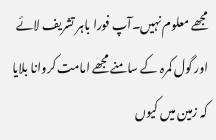مجھے معلوم نہیں۔آپ فورا باہر تشریف لائے اور گول کمرہ کے سامنے مجھے امامت کروانا بلایا کہ زمین میں کیوں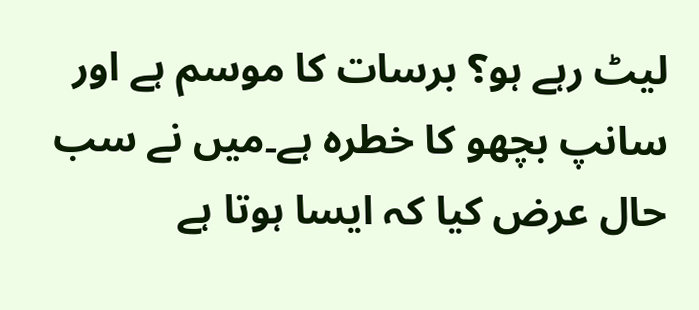لیٹ رہے ہو؟ برسات کا موسم ہے اور سانپ بچھو کا خطرہ ہے۔میں نے سب حال عرض کیا کہ ایسا ہوتا ہے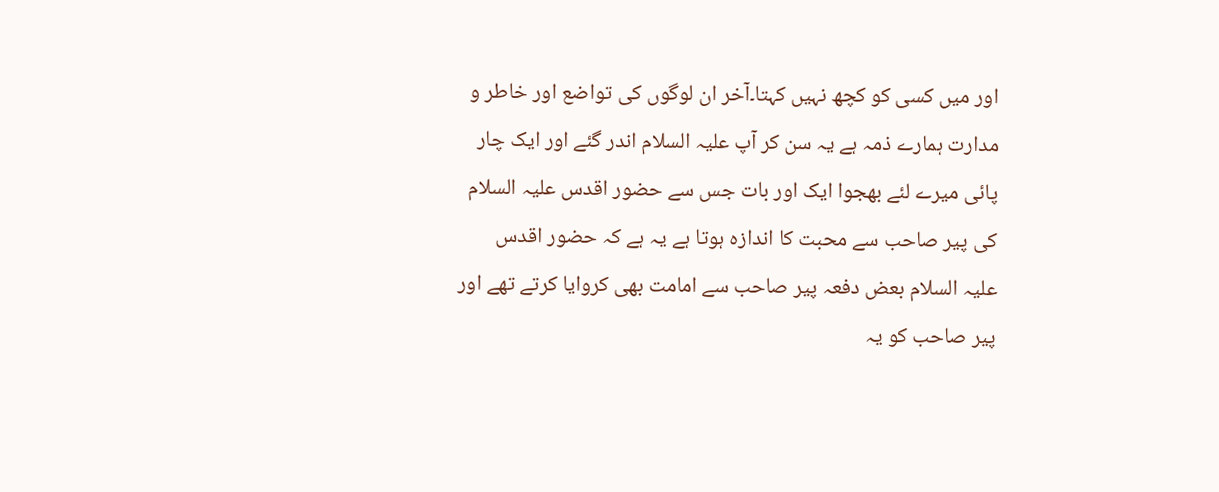اور میں کسی کو کچھ نہیں کہتا۔آخر ان لوگوں کی تواضع اور خاطر و مدارت ہمارے ذمہ ہے یہ سن کر آپ علیہ السلام اندر گئے اور ایک چار پائی میرے لئے بھجوا ایک اور بات جس سے حضور اقدس علیہ السلام کی پیر صاحب سے محبت کا اندازہ ہوتا ہے یہ ہے کہ حضور اقدس علیہ السلام بعض دفعہ پیر صاحب سے امامت بھی کروایا کرتے تھے اور پیر صاحب کو یہ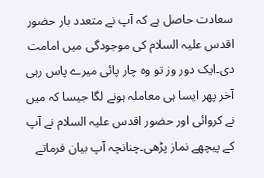سعادت حاصل ہے کہ آپ نے متعدد بار حضور اقدس علیہ السلام کی موجودگی میں امامت دی۔ایک دور وز تو وہ چار پائی میرے پاس رہی آخر پھر ایسا ہی معاملہ ہونے لگا جیسا کہ میں نے کروائی اور حضور اقدس علیہ السلام نے آپ کے پیچھے نماز پڑھی۔چنانچہ آپ بیان فرماتے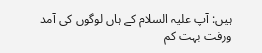ہیں: آپ علیہ السلام کے ہاں لوگوں کی آمد ورفت بہت کم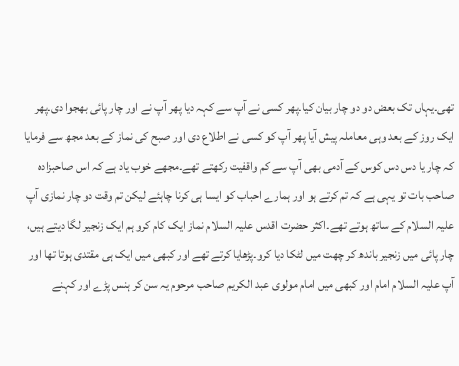تھی۔یہاں تک بعض دو دو چار بیان کیا۔پھر کسی نے آپ سے کہہ دیا پھر آپ نے اور چار پائی بھجوا دی۔پھر ایک روز کے بعد وہی معاملہ پیش آیا پھر آپ کو کسی نے اطلاع دی اور صبح کی نماز کے بعد مجھ سے فرمایا کہ چار یا دس دس کوس کے آدمی بھی آپ سے کم واقفیت رکھتے تھے۔مجھے خوب یاد ہے کہ اس صاحبزادہ صاحب بات تو یہی ہے کہ تم کرتے ہو اور ہمارے احباب کو ایسا ہی کرنا چاہئے لیکن تم وقت دو چار نمازی آپ علیہ السلام کے ساتھ ہوتے تھے۔اکثر حضرت اقدس علیہ السلام نماز ایک کام کرو ہم ایک زنجیر لگا دیتے ہیں، چار پائی میں زنجیر باندھ کر چھت میں لٹکا دیا کرو۔پڑھایا کرتے تھے اور کبھی میں ایک ہی مقتدی ہوتا تھا اور آپ علیہ السلام امام اور کبھی میں امام مولوی عبد الکریم صاحب مرحوم یہ سن کر ہنس پڑے اور کہنے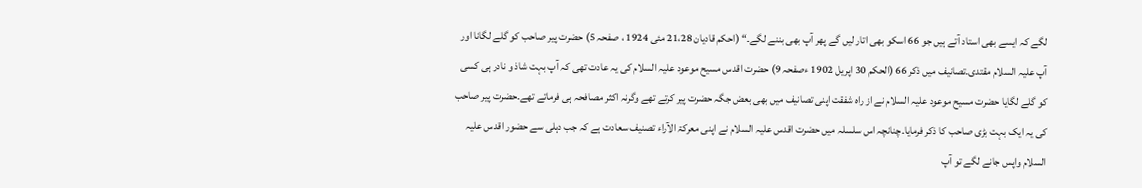لگے کہ ایسے بھی استاد آتے ہیں جو 66 اسکو بھی اتار لیں گے پھر آپ بھی بننے لگے۔“ (احکم قادیان 21،28 مئی 1924 ، صفحہ 5) حضرت پیر صاحب کو گلے لگانا اور آپ علیہ السلام مقتدی۔تصانیف میں ذکر 66 (الحکم 30 اپریل 1902 ءصفحہ 9) حضرت اقدس مسیح موعود علیہ السلام کی یہ عادت تھی کہ آپ بہت شاذ و نادر ہی کسی کو گلے لگایا حضرت مسیح موعود علیہ السلام نے از راہ شفقت اپنی تصانیف میں بھی بعض جگہ حضرت پیر کرتے تھے وگرنہ اکثر مصافحہ ہی فرماتے تھے۔حضرت پیر صاحب کی یہ ایک بہت بڑی صاحب کا ذکر فرمایا۔چنانچہ اس سلسلہ میں حضرت اقدس علیہ السلام نے اپنی معرکۃ الآراء تصنیف سعادت ہے کہ جب دہلی سے حضور اقدس علیہ السلام واپس جانے لگے تو آپ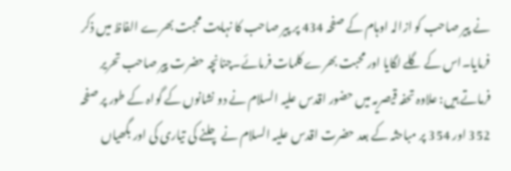نے پیر صاحب کو ازالہ اوہام کے صفحہ 434 پر پیر صاحب کا نہایت محبت بھرے الفاظ میں ذکر فرمایا۔اس کے گلے لگایا اور محبت بھرے کلمات فرمائے۔چنانچہ حضرت پیر صاحب تحریر فرماتے ہیں: علاوہ تحفہ قیصریہ میں حضور اقدس علیہ السلام نے دو نشانوں کے گواہ کے طور پر صفحہ 352 اور 354 پر مباحثہ کے بعد حضرت اقدس علیہ السلام نے چلنے کی تیاری کی اور بگھیاں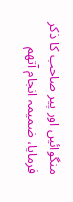منگوائیں اور پیر صاحب کا ذکر فرمایا، ضمیمہ انجام آتھم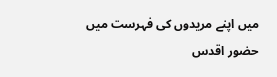میں اپنے مریدوں کی فہرست میں حضور اقدس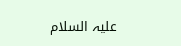علیہ السلام